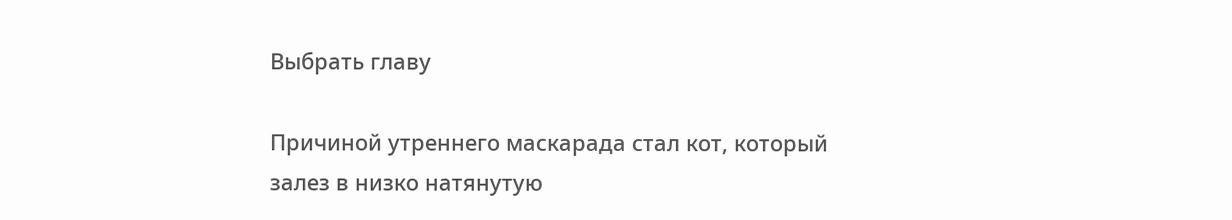Выбрать главу

Причиной утреннего маскарада стал кот, который залез в низко натянутую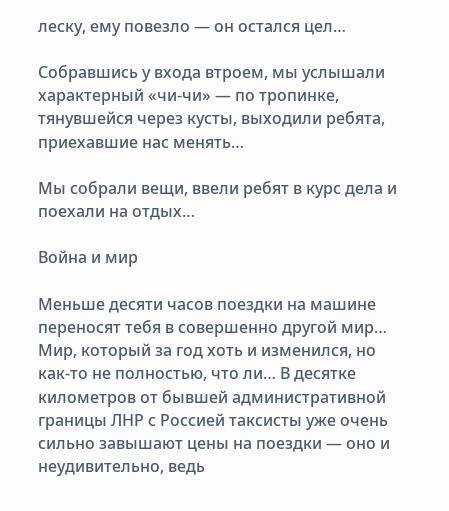леску, ему повезло — он остался цел…

Собравшись у входа втроем, мы услышали характерный «чи-чи» — по тропинке, тянувшейся через кусты, выходили ребята, приехавшие нас менять…

Мы собрали вещи, ввели ребят в курс дела и поехали на отдых…

Война и мир

Меньше десяти часов поездки на машине переносят тебя в совершенно другой мир… Мир, который за год хоть и изменился, но как-то не полностью, что ли… В десятке километров от бывшей административной границы ЛНР с Россией таксисты уже очень сильно завышают цены на поездки — оно и неудивительно, ведь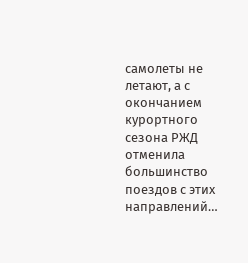самолеты не летают, а с окончанием курортного сезона РЖД отменила большинство поездов с этих направлений…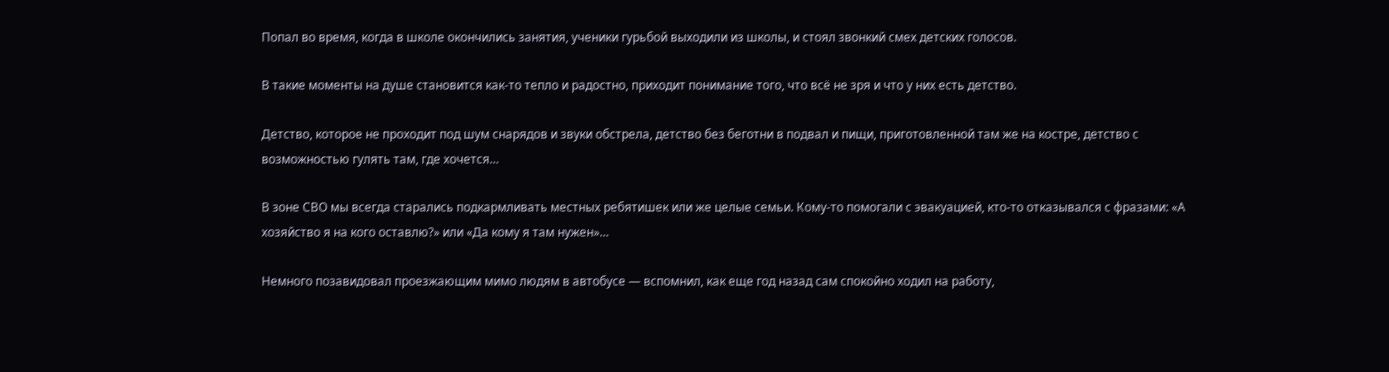Попал во время, когда в школе окончились занятия, ученики гурьбой выходили из школы, и стоял звонкий смех детских голосов.

В такие моменты на душе становится как-то тепло и радостно, приходит понимание того, что всё не зря и что у них есть детство.

Детство, которое не проходит под шум снарядов и звуки обстрела, детство без беготни в подвал и пищи, приготовленной там же на костре, детство с возможностью гулять там, где хочется…

В зоне СВО мы всегда старались подкармливать местных ребятишек или же целые семьи. Кому-то помогали с эвакуацией, кто-то отказывался с фразами: «А хозяйство я на кого оставлю?» или «Да кому я там нужен»…

Немного позавидовал проезжающим мимо людям в автобусе — вспомнил, как еще год назад сам спокойно ходил на работу,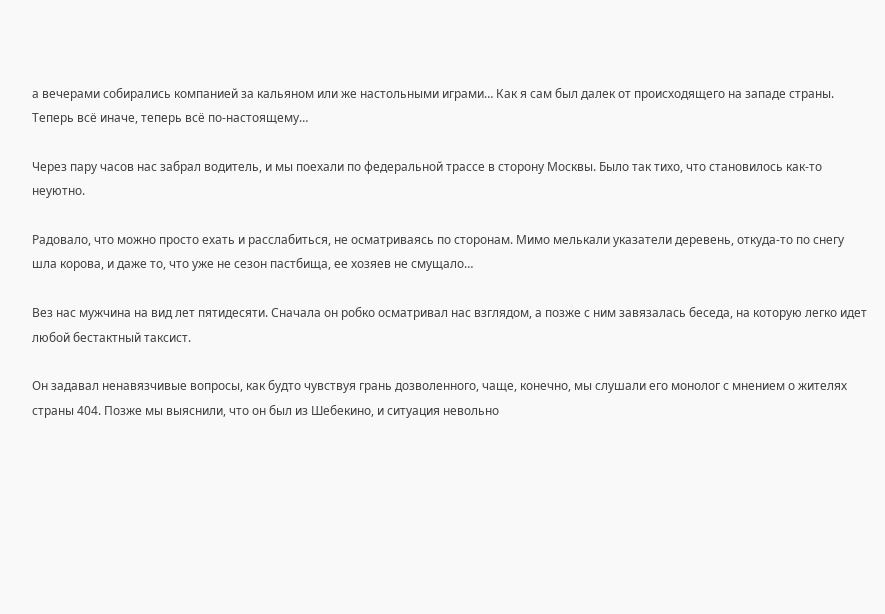а вечерами собирались компанией за кальяном или же настольными играми… Как я сам был далек от происходящего на западе страны. Теперь всё иначе, теперь всё по-настоящему…

Через пару часов нас забрал водитель, и мы поехали по федеральной трассе в сторону Москвы. Было так тихо, что становилось как-то неуютно.

Радовало, что можно просто ехать и расслабиться, не осматриваясь по сторонам. Мимо мелькали указатели деревень, откуда-то по снегу шла корова, и даже то, что уже не сезон пастбища, ее хозяев не смущало…

Вез нас мужчина на вид лет пятидесяти. Сначала он робко осматривал нас взглядом, а позже с ним завязалась беседа, на которую легко идет любой бестактный таксист.

Он задавал ненавязчивые вопросы, как будто чувствуя грань дозволенного, чаще, конечно, мы слушали его монолог с мнением о жителях страны 404. Позже мы выяснили, что он был из Шебекино, и ситуация невольно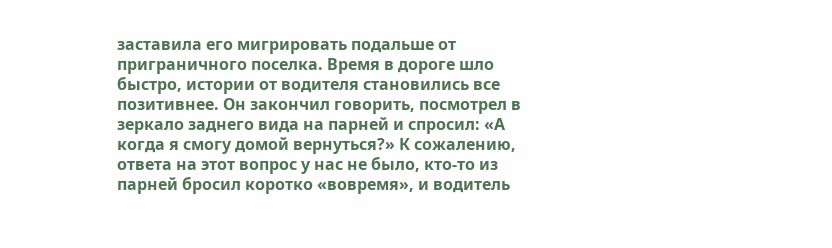заставила его мигрировать подальше от приграничного поселка. Время в дороге шло быстро, истории от водителя становились все позитивнее. Он закончил говорить, посмотрел в зеркало заднего вида на парней и спросил: «А когда я смогу домой вернуться?» К сожалению, ответа на этот вопрос у нас не было, кто-то из парней бросил коротко «вовремя», и водитель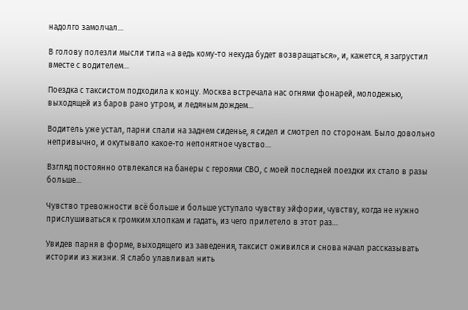надолго замолчал…

В голову полезли мысли типа «а ведь кому-то некуда будет возвращаться», и, кажется, я загрустил вместе с водителем…

Поездка с таксистом подходила к концу. Москва встречала нас огнями фонарей, молодежью, выходящей из баров рано утром, и ледяным дождем…

Водитель уже устал, парни спали на заднем сиденье, я сидел и смотрел по сторонам. Было довольно непривычно, и окутывало какое-то непонятное чувство…

Взгляд постоянно отвлекался на банеры с героями СВО, с моей последней поездки их стало в разы больше…

Чувство тревожности всё больше и больше уступало чувству эйфории, чувству, когда не нужно прислушиваться к громким хлопкам и гадать, из чего прилетело в этот раз…

Увидев парня в форме, выходящего из заведения, таксист оживился и снова начал рассказывать истории из жизни. Я слабо улавливал нить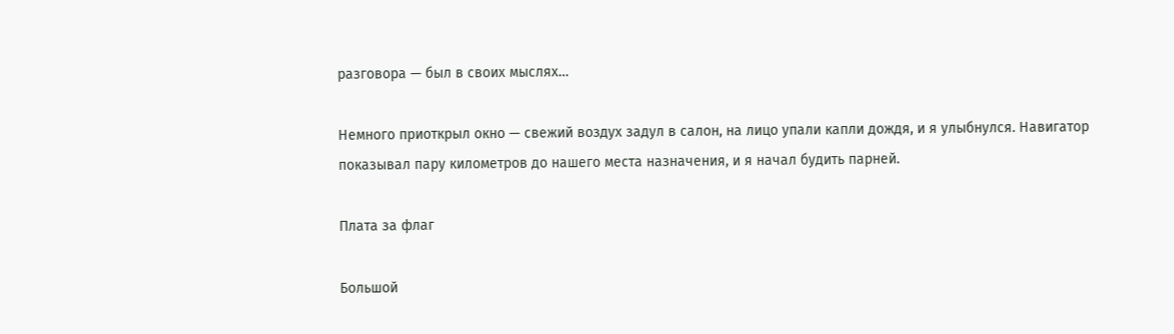разговора — был в своих мыслях…

Немного приоткрыл окно — свежий воздух задул в салон, на лицо упали капли дождя, и я улыбнулся. Навигатор показывал пару километров до нашего места назначения, и я начал будить парней.

Плата за флаг

Большой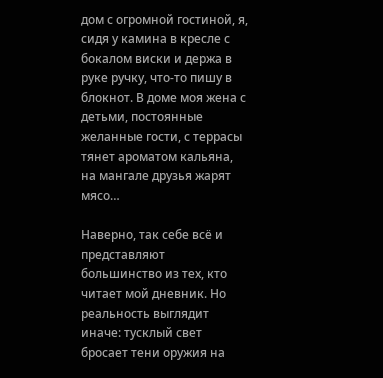дом с огромной гостиной, я, сидя у камина в кресле с бокалом виски и держа в руке ручку, что-то пишу в блокнот. В доме моя жена с детьми, постоянные желанные гости, с террасы тянет ароматом кальяна, на мангале друзья жарят мясо…

Наверно, так себе всё и представляют большинство из тех, кто читает мой дневник. Но реальность выглядит иначе: тусклый свет бросает тени оружия на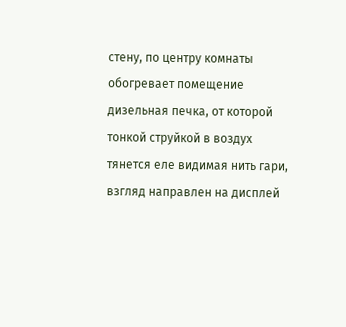стену, по центру комнаты обогревает помещение дизельная печка, от которой тонкой струйкой в воздух тянется еле видимая нить гари, взгляд направлен на дисплей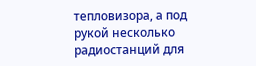тепловизора, а под рукой несколько радиостанций для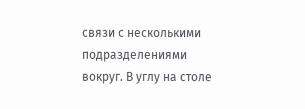связи с несколькими подразделениями вокруг. В углу на столе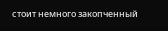стоит немного закопченный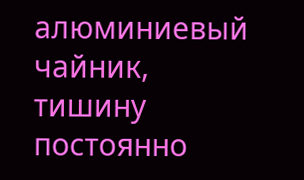алюминиевый чайник, тишину постоянно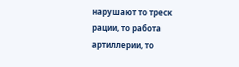нарушают то треск рации, то работа артиллерии, то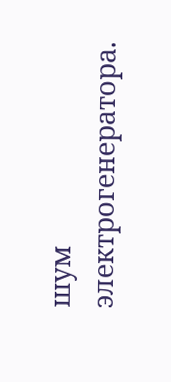шум электрогенератора.